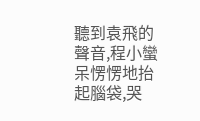聽到袁飛的聲音,程小蠻呆愣愣地抬起腦袋,哭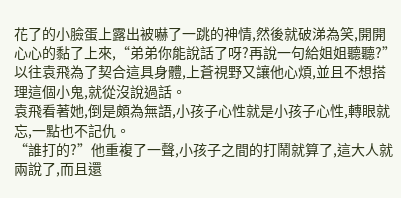花了的小臉蛋上露出被嚇了一跳的神情,然後就破涕為笑,開開心心的黏了上來,“弟弟你能說話了呀?再說一句給姐姐聽聽?”
以往袁飛為了契合這具身體,上蒼視野又讓他心煩,並且不想搭理這個小鬼,就從沒說過話。
袁飛看著她,倒是頗為無語,小孩子心性就是小孩子心性,轉眼就忘,一點也不記仇。
“誰打的?”他重複了一聲,小孩子之間的打鬧就算了,這大人就兩說了,而且還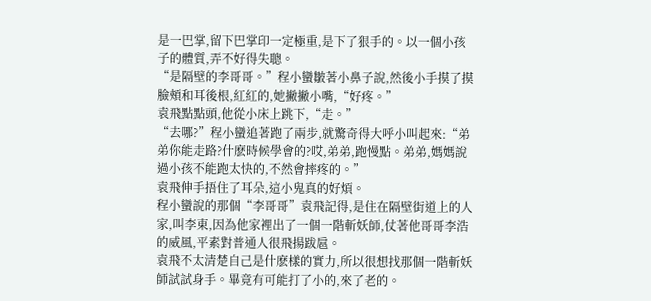是一巴掌,留下巴掌印一定極重,是下了狠手的。以一個小孩子的體質,弄不好得失聰。
“是隔壁的李哥哥。”程小蠻皺著小鼻子說,然後小手摸了摸臉頰和耳後根,紅紅的,她撇撇小嘴,“好疼。”
袁飛點點頭,他從小床上跳下,“走。”
“去哪?”程小蠻追著跑了兩步,就驚奇得大呼小叫起來:“弟弟你能走路?什麽時候學會的?哎,弟弟,跑慢點。弟弟,媽媽說過小孩不能跑太快的,不然會摔疼的。”
袁飛伸手捂住了耳朵,這小鬼真的好煩。
程小蠻說的那個“李哥哥”袁飛記得,是住在隔壁街道上的人家,叫李東,因為他家裡出了一個一階斬妖師,仗著他哥哥李浩的威風,平素對普通人很飛揚跋扈。
袁飛不太清楚自己是什麽樣的實力,所以很想找那個一階斬妖師試試身手。畢竟有可能打了小的,來了老的。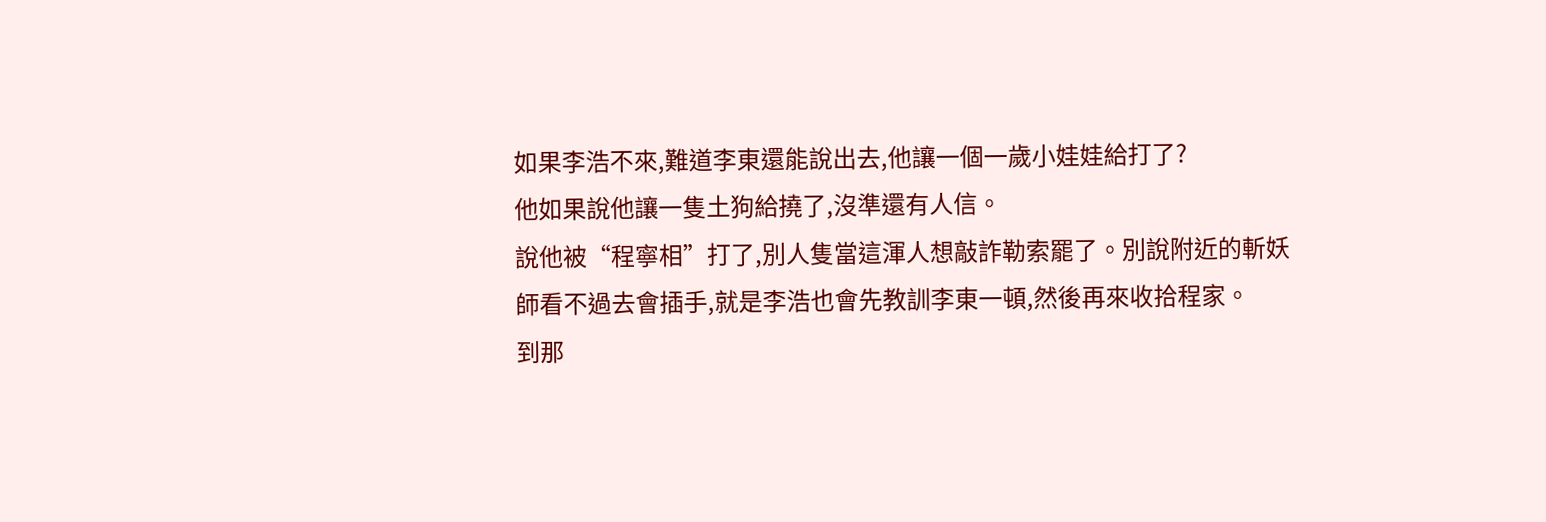如果李浩不來,難道李東還能說出去,他讓一個一歲小娃娃給打了?
他如果說他讓一隻土狗給撓了,沒準還有人信。
說他被“程寧相”打了,別人隻當這渾人想敲詐勒索罷了。別說附近的斬妖師看不過去會插手,就是李浩也會先教訓李東一頓,然後再來收拾程家。
到那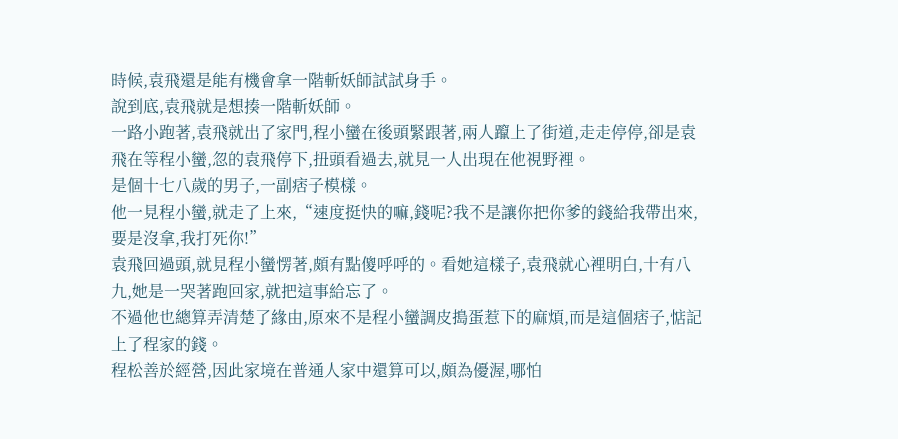時候,袁飛還是能有機會拿一階斬妖師試試身手。
說到底,袁飛就是想揍一階斬妖師。
一路小跑著,袁飛就出了家門,程小蠻在後頭緊跟著,兩人躥上了街道,走走停停,卻是袁飛在等程小蠻,忽的袁飛停下,扭頭看過去,就見一人出現在他視野裡。
是個十七八歲的男子,一副痞子模樣。
他一見程小蠻,就走了上來,“速度挺快的嘛,錢呢?我不是讓你把你爹的錢給我帶出來,要是沒拿,我打死你!”
袁飛回過頭,就見程小蠻愣著,頗有點傻呼呼的。看她這樣子,袁飛就心裡明白,十有八九,她是一哭著跑回家,就把這事給忘了。
不過他也總算弄清楚了緣由,原來不是程小蠻調皮搗蛋惹下的麻煩,而是這個痞子,惦記上了程家的錢。
程松善於經營,因此家境在普通人家中還算可以,頗為優渥,哪怕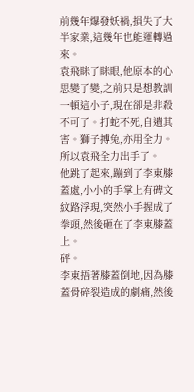前幾年爆發妖禍,損失了大半家業,這幾年也能運轉過來。
袁飛眯了眯眼,他原本的心思變了變,之前只是想教訓一頓這小子,現在卻是非殺不可了。打蛇不死,自遺其害。獅子搏兔,亦用全力。
所以袁飛全力出手了。
他跳了起來,蹦到了李東膝蓋處,小小的手掌上有碑文紋路浮現,突然小手握成了拳頭,然後砸在了李東膝蓋上。
砰。
李東捂著膝蓋倒地,因為膝蓋骨碎裂造成的劇痛,然後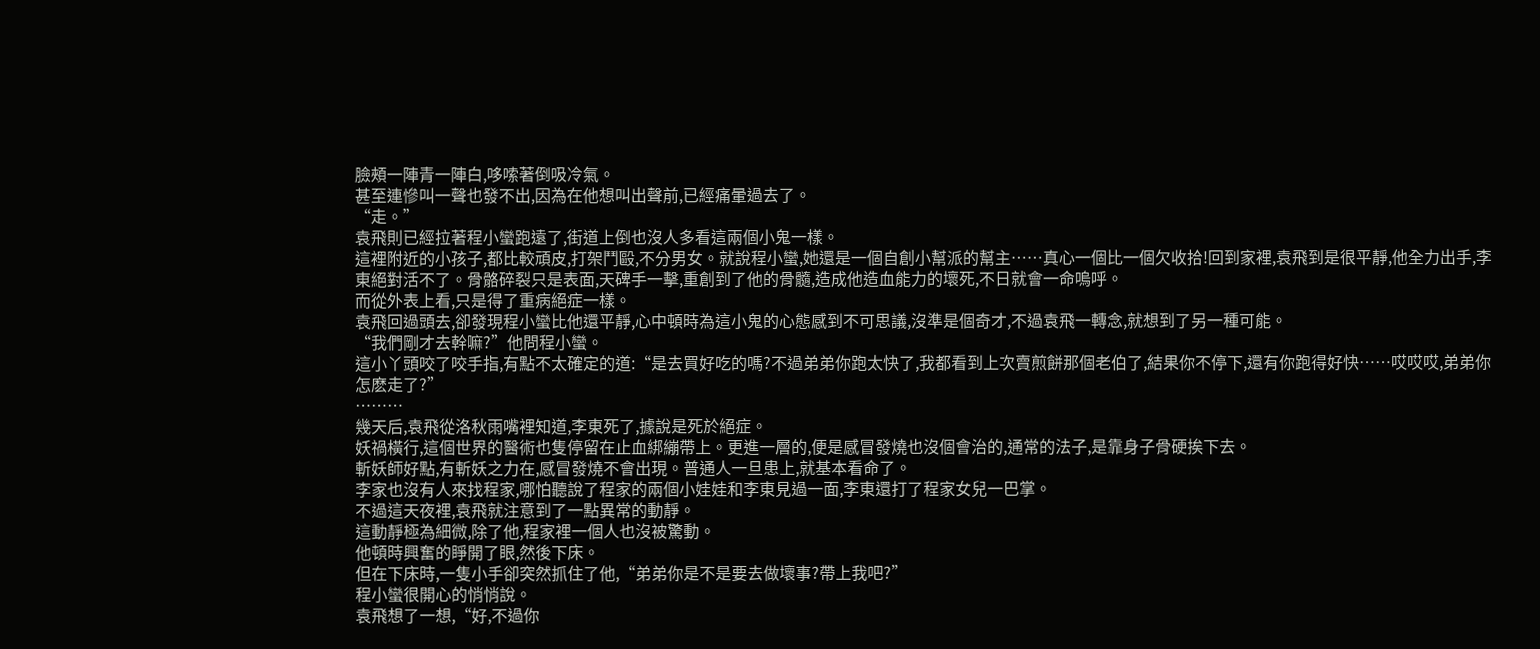臉頰一陣青一陣白,哆嗦著倒吸冷氣。
甚至連慘叫一聲也發不出,因為在他想叫出聲前,已經痛暈過去了。
“走。”
袁飛則已經拉著程小蠻跑遠了,街道上倒也沒人多看這兩個小鬼一樣。
這裡附近的小孩子,都比較頑皮,打架鬥毆,不分男女。就說程小蠻,她還是一個自創小幫派的幫主……真心一個比一個欠收拾!回到家裡,袁飛到是很平靜,他全力出手,李東絕對活不了。骨骼碎裂只是表面,天碑手一擊,重創到了他的骨髓,造成他造血能力的壞死,不日就會一命嗚呼。
而從外表上看,只是得了重病絕症一樣。
袁飛回過頭去,卻發現程小蠻比他還平靜,心中頓時為這小鬼的心態感到不可思議,沒準是個奇才,不過袁飛一轉念,就想到了另一種可能。
“我們剛才去幹嘛?”他問程小蠻。
這小丫頭咬了咬手指,有點不太確定的道:“是去買好吃的嗎?不過弟弟你跑太快了,我都看到上次賣煎餅那個老伯了,結果你不停下,還有你跑得好快……哎哎哎,弟弟你怎麽走了?”
………
幾天后,袁飛從洛秋雨嘴裡知道,李東死了,據說是死於絕症。
妖禍橫行,這個世界的醫術也隻停留在止血綁繃帶上。更進一層的,便是感冒發燒也沒個會治的,通常的法子,是靠身子骨硬挨下去。
斬妖師好點,有斬妖之力在,感冒發燒不會出現。普通人一旦患上,就基本看命了。
李家也沒有人來找程家,哪怕聽說了程家的兩個小娃娃和李東見過一面,李東還打了程家女兒一巴掌。
不過這天夜裡,袁飛就注意到了一點異常的動靜。
這動靜極為細微,除了他,程家裡一個人也沒被驚動。
他頓時興奮的睜開了眼,然後下床。
但在下床時,一隻小手卻突然抓住了他,“弟弟你是不是要去做壞事?帶上我吧?”
程小蠻很開心的悄悄說。
袁飛想了一想,“好,不過你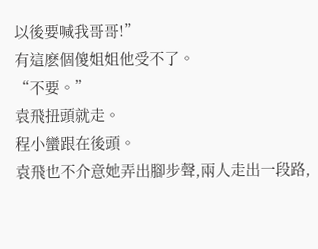以後要喊我哥哥!”
有這麽個傻姐姐他受不了。
“不要。”
袁飛扭頭就走。
程小蠻跟在後頭。
袁飛也不介意她弄出腳步聲,兩人走出一段路,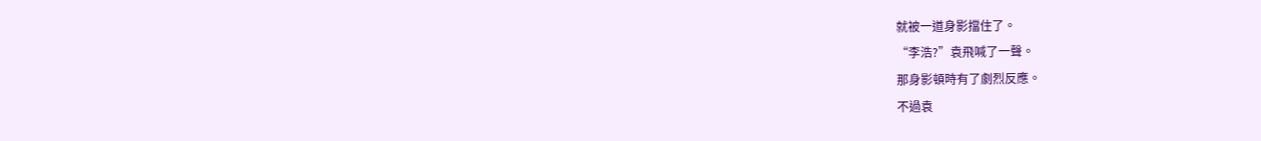就被一道身影擋住了。
“李浩?”袁飛喊了一聲。
那身影頓時有了劇烈反應。
不過袁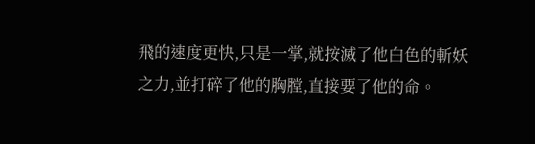飛的速度更快,只是一掌,就按滅了他白色的斬妖之力,並打碎了他的胸膛,直接要了他的命。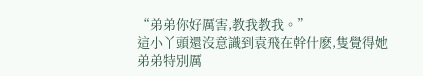“弟弟你好厲害,教我教我。”
這小丫頭還沒意識到袁飛在幹什麽,隻覺得她弟弟特別厲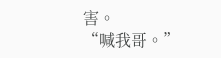害。
“喊我哥。”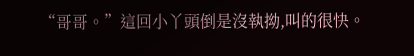“哥哥。”這回小丫頭倒是沒執拗,叫的很快。